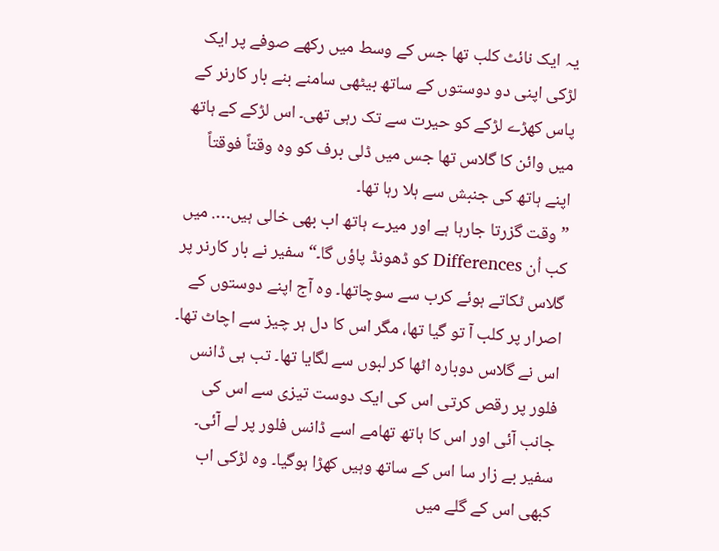یہ ایک نائٹ کلب تھا جس کے وسط میں رکھے صوفے پر ایک لڑکی اپنی دو دوستوں کے ساتھ بیٹھی سامنے بنے بار کارنر کے پاس کھڑے لڑکے کو حیرت سے تک رہی تھی۔ اس لڑکے کے ہاتھ میں وائن کا گلاس تھا جس میں ڈلی برف کو وہ وقتاً فوقتاً اپنے ہاتھ کی جنبش سے ہلا رہا تھا۔
”وقت گزرتا جارہا ہے اور میرے ہاتھ اب بھی خالی ہیں…. میں کب اُن Differences کو ڈھونڈ پاؤں گا۔“ سفیر نے بار کارنر پر گلاس ٹکاتے ہوئے کرب سے سوچاتھا۔ وہ آج اپنے دوستوں کے اصرار پر کلب آ تو گیا تھا، مگر اس کا دل ہر چیز سے اچاٹ تھا۔ اس نے گلاس دوبارہ اٹھا کر لبوں سے لگایا تھا۔ تب ہی ڈانس فلور پر رقص کرتی اس کی ایک دوست تیزی سے اس کی جانب آئی اور اس کا ہاتھ تھامے اسے ڈانس فلور پر لے آئی۔ سفیر بے زار سا اس کے ساتھ وہیں کھڑا ہوگیا۔ وہ لڑکی اب کبھی اس کے گلے میں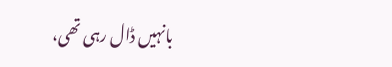بانہیں ڈال رہی تھی،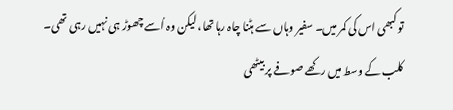تو کبھی اس کی کمر میں۔ سفیر وہاں سے ہٹنا چاہ رہا تھا، لیکن وہ اُسے چھوڑ ہی نہیں رہی تھی۔
کلب کے وسط میں رکھے صوفے پر بیٹھی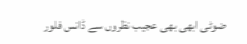ضوٹی ابھی بھی عجیب نظروں سے ڈانس فلور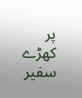پر کھڑے سفیر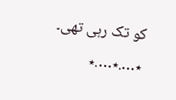کو تک رہی تھی۔
٭….٭….٭